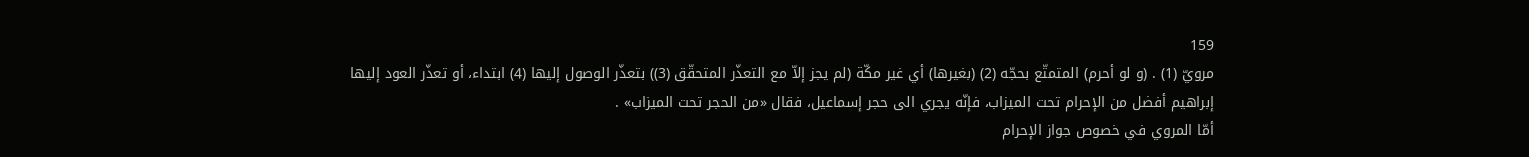159
مرويّ (1) . (و لو أحرم) المتمتّع بحجّه (2) (بغيرها) أي غير مكّة (لم يجز إلاّ مع التعذّر المتحقّق (3)) بتعذّر الوصول إليها (4) ابتداء، أو تعذّر العود إليها
إبراهيم أفضل من الإحرام تحت الميزاب، فإنّه يجري الى حجر إسماعيل، فقال «من الحجر تحت الميزاب» .
أمّا المروي في خصوص جواز الإحرام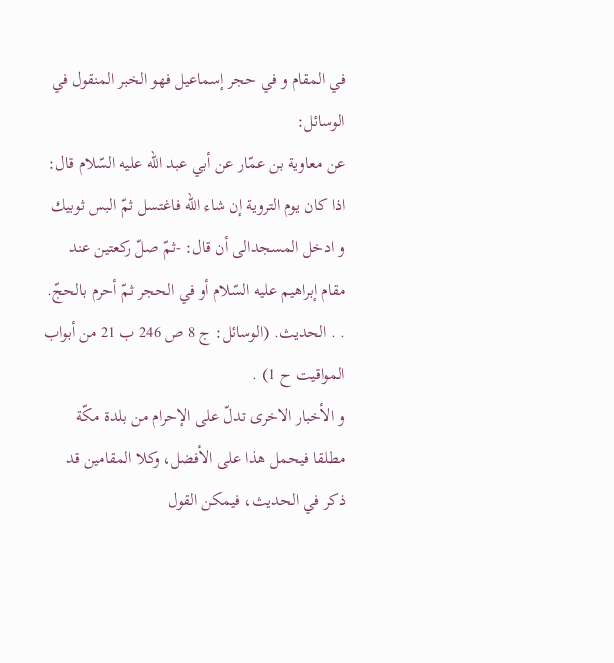في المقام و في حجر إسماعيل فهو الخبر المنقول في الوسائل:
عن معاوية بن عمّار عن أبي عبد اللّه عليه السّلام قال: اذا كان يوم التروية إن شاء اللّه فاغتسل ثمّ البس ثوبيك و ادخل المسجدالى أن قال: -ثمّ صلّ ركعتين عند مقام إبراهيم عليه السّلام أو في الحجر ثمّ أحرم بالحجّ. . . الحديث. (الوسائل: ج 8 ص 246 ب 21 من أبواب المواقيت ح 1) .
و الأخبار الاخرى تدلّ على الإحرام من بلدة مكّة مطلقا فيحمل هذا على الأفضل، وكلا المقامين قد ذكر في الحديث، فيمكن القول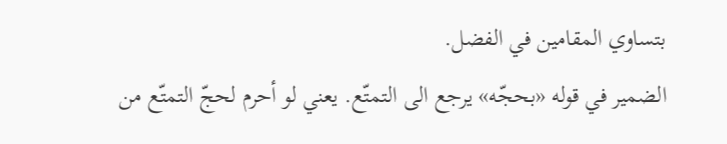بتساوي المقامين في الفضل.
الضمير في قوله «بحجّه» يرجع الى التمتّع. يعني لو أحرم لحجّ التمتّع من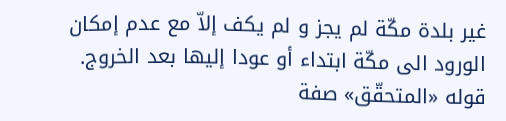غير بلدة مكّة لم يجز و لم يكف إلاّ مع عدم إمكان الورود الى مكّة ابتداء أو عودا إليها بعد الخروج.
قوله «المتحقّق» صفة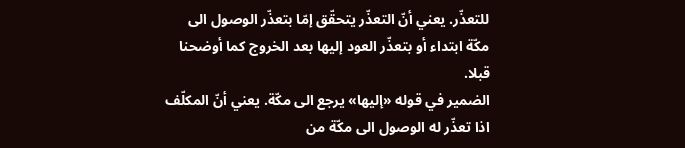للتعذّر. يعني أنّ التعذّر يتحقّق إمّا بتعذّر الوصول الى مكّة ابتداء أو بتعذّر العود إليها بعد الخروج كما أوضحنا قبلا.
الضمير في قوله «إليها» يرجع الى مكّة. يعني أنّ المكلّف اذا تعذّر له الوصول الى مكّة من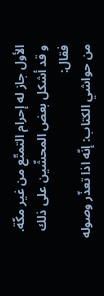الأول جاز له إحرام التمتّع من غير مكّة.
و قد أشكل بعض المحشّين على ذلك فقال:
من حواشي الكتاب: إنّه اذا تعذّر وصوله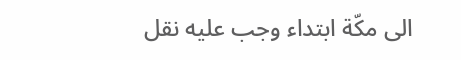الى مكّة ابتداء وجب عليه نقل